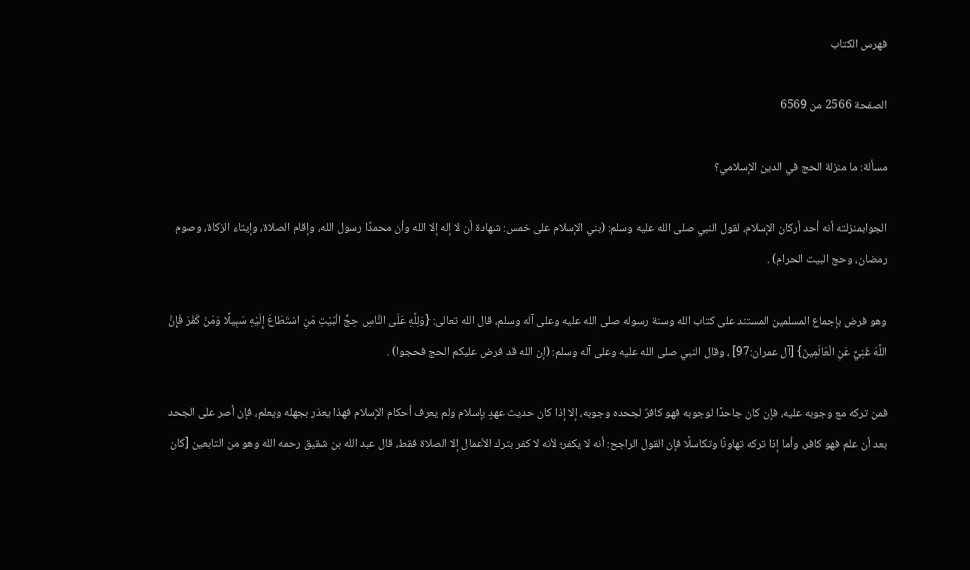فهرس الكتاب

الصفحة 2566 من 6569

مسألة: ما منزلة الحج في الدين الإسلامي؟

الجوابمنزلته أنه أحد أركان الإسلام، لقول النبي صلى الله عليه وسلم: (بني الإسلام على خمس: شهادة أن لا إله إلا الله وأن محمدًا رسول الله، وإقام الصلاة، وإيتاء الزكاة، وصوم رمضان، وحج البيت الحرام) .

وهو فرض بإجماع المسلمين المستند على كتاب الله وسنة رسوله صلى الله عليه وعلى آله وسلم، قال الله تعالى: {وَلِلَّهِ عَلَى النَّاسِ حِجُّ الْبَيْتِ مَنِ اسْتَطَاعَ إِلَيْهِ سَبِيلًا وَمَنْ كَفَرَ فَإِنَّ اللَّهَ غَنِيٌّ عَنِ الْعَالَمِينَ} [آل عمران:97] ، وقال النبي صلى الله عليه وعلى آله وسلم: (إن الله قد فرض عليكم الحج فحجوا) .

فمن تركه مع وجوبه عليه، فإن كان جاحدًا لوجوبه فهو كافرٌ لجحده وجوبه، إلا إذا كان حديث عهدٍ بإسلام ولم يعرف أحكام الإسلام فهذا يعذر بجهله ويعلم، فإن أصر على الجحد بعد أن علم فهو كافر، وأما إذا تركه تهاونًا وتكاسلًا فإن القول الراجح: أنه لا يكفر؛ لأنه لا كفر بترك الأعمال إلا الصلاة فقط، قال عبد الله بن شقيق رحمه الله وهو من التابعين [كان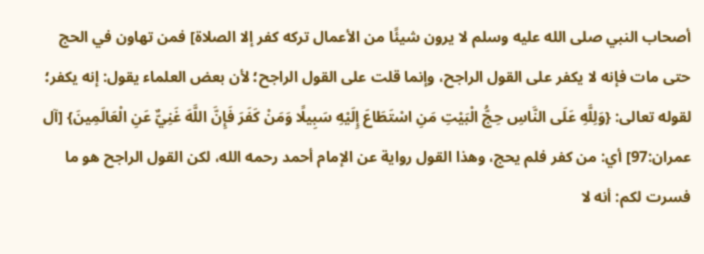أصحاب النبي صلى الله عليه وسلم لا يرون شيئًا من الأعمال تركه كفر إلا الصلاة] فمن تهاون في الحج حتى مات فإنه لا يكفر على القول الراجح، وإنما قلت على القول الراجح؛ لأن بعض العلماء يقول: إنه يكفر؛ لقوله تعالى: {وَلِلَّهِ عَلَى النَّاسِ حِجُّ الْبَيْتِ مَنِ اسْتَطَاعَ إِلَيْهِ سَبِيلًا وَمَنْ كَفَرَ فَإِنَّ اللَّهَ غَنِيٌّ عَنِ الْعَالَمِينَ} [آل عمران:97] أي: من كفر فلم يحج، وهذا القول رواية عن الإمام أحمد رحمه الله، لكن القول الراجح هو ما فسرت لكم: أنه لا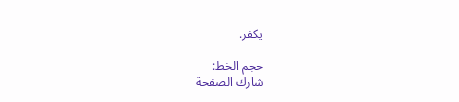يكفر.

حجم الخط:
شارك الصفحة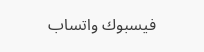فيسبوك واتساب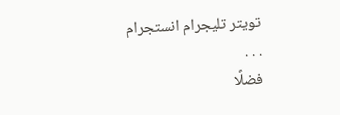تويتر تليجرام انستجرام
. . .
فضلًا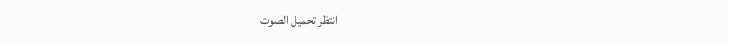انتظر تحميل الصوت